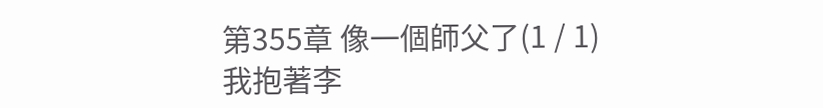第355章 像一個師父了(1 / 1)
我抱著李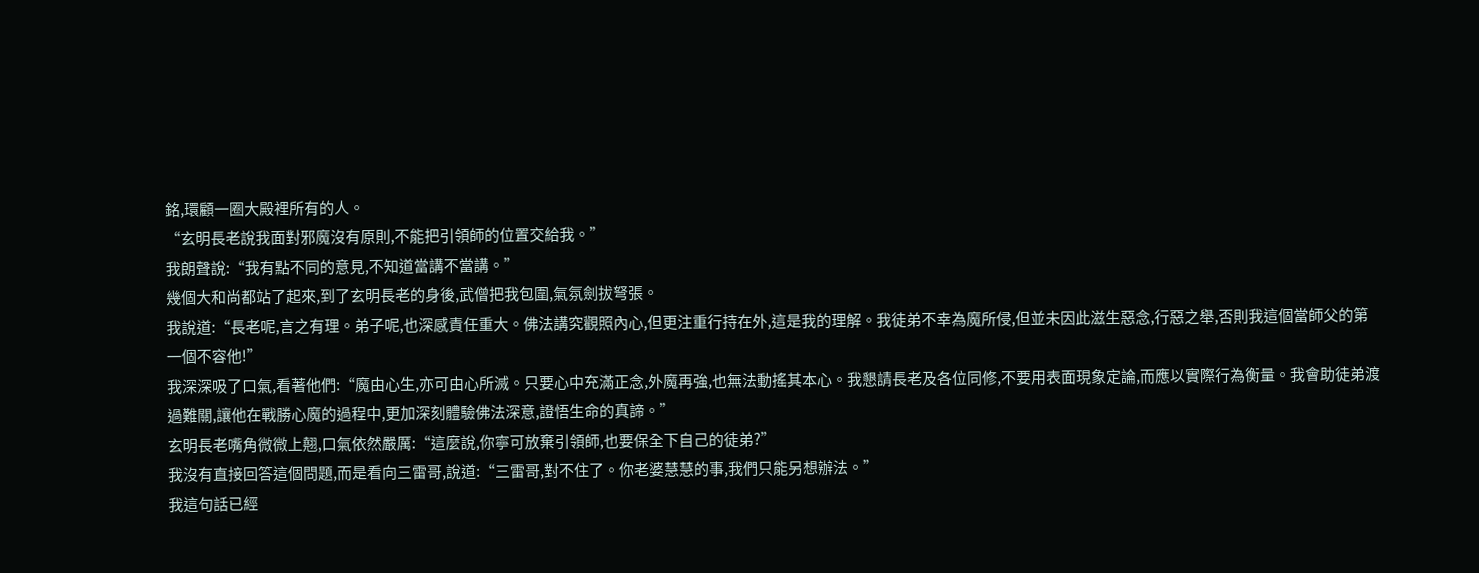銘,環顧一圈大殿裡所有的人。
“玄明長老說我面對邪魔沒有原則,不能把引領師的位置交給我。”
我朗聲說:“我有點不同的意見,不知道當講不當講。”
幾個大和尚都站了起來,到了玄明長老的身後,武僧把我包圍,氣氛劍拔弩張。
我說道:“長老呢,言之有理。弟子呢,也深感責任重大。佛法講究觀照內心,但更注重行持在外,這是我的理解。我徒弟不幸為魔所侵,但並未因此滋生惡念,行惡之舉,否則我這個當師父的第一個不容他!”
我深深吸了口氣,看著他們:“魔由心生,亦可由心所滅。只要心中充滿正念,外魔再強,也無法動搖其本心。我懇請長老及各位同修,不要用表面現象定論,而應以實際行為衡量。我會助徒弟渡過難關,讓他在戰勝心魔的過程中,更加深刻體驗佛法深意,證悟生命的真諦。”
玄明長老嘴角微微上翹,口氣依然嚴厲:“這麼說,你寧可放棄引領師,也要保全下自己的徒弟?”
我沒有直接回答這個問題,而是看向三雷哥,說道:“三雷哥,對不住了。你老婆慧慧的事,我們只能另想辦法。”
我這句話已經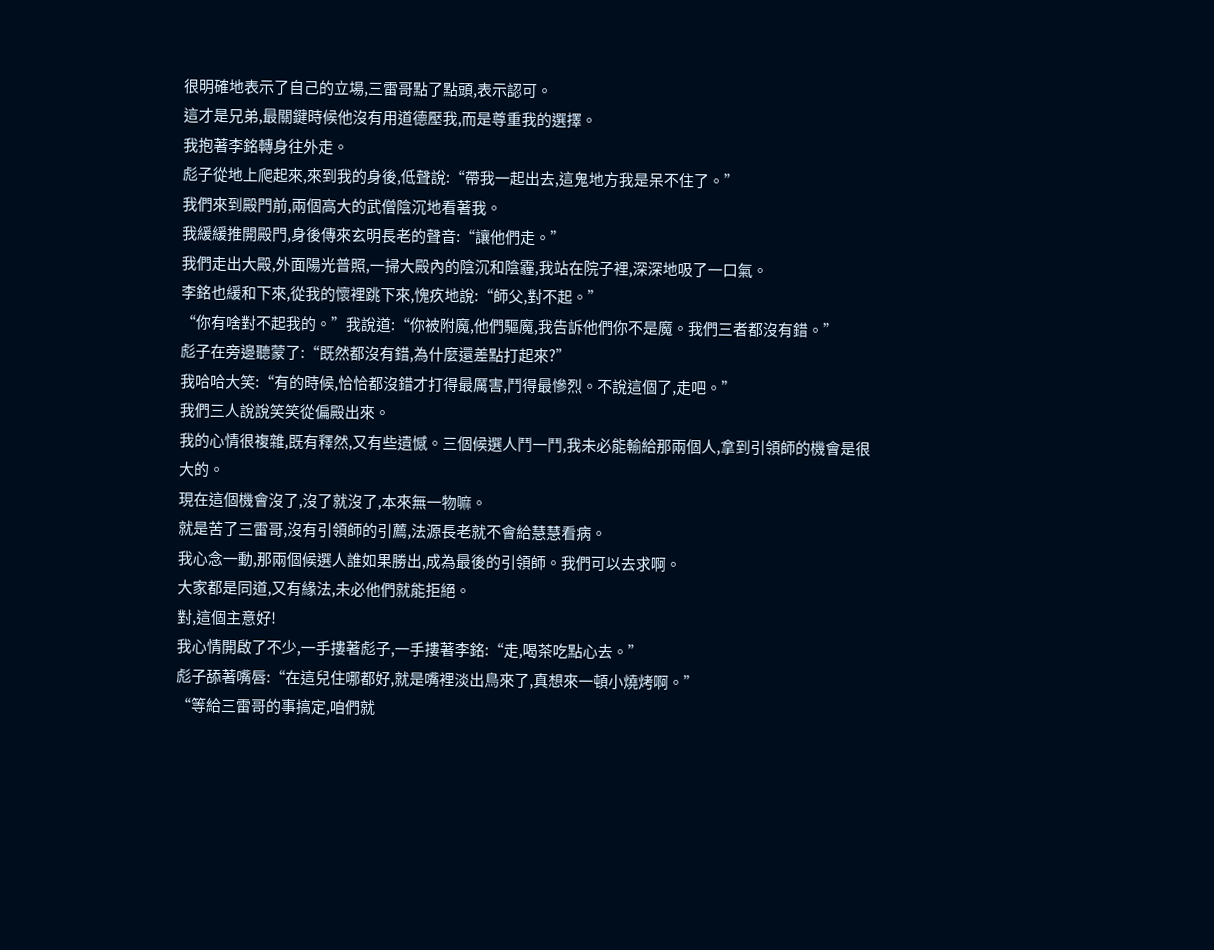很明確地表示了自己的立場,三雷哥點了點頭,表示認可。
這才是兄弟,最關鍵時候他沒有用道德壓我,而是尊重我的選擇。
我抱著李銘轉身往外走。
彪子從地上爬起來,來到我的身後,低聲說:“帶我一起出去,這鬼地方我是呆不住了。”
我們來到殿門前,兩個高大的武僧陰沉地看著我。
我緩緩推開殿門,身後傳來玄明長老的聲音:“讓他們走。”
我們走出大殿,外面陽光普照,一掃大殿內的陰沉和陰霾,我站在院子裡,深深地吸了一口氣。
李銘也緩和下來,從我的懷裡跳下來,愧疚地說:“師父,對不起。”
“你有啥對不起我的。”我說道:“你被附魔,他們驅魔,我告訴他們你不是魔。我們三者都沒有錯。”
彪子在旁邊聽蒙了:“既然都沒有錯,為什麼還差點打起來?”
我哈哈大笑:“有的時候,恰恰都沒錯才打得最厲害,鬥得最慘烈。不說這個了,走吧。”
我們三人說說笑笑從偏殿出來。
我的心情很複雜,既有釋然,又有些遺憾。三個候選人鬥一鬥,我未必能輸給那兩個人,拿到引領師的機會是很大的。
現在這個機會沒了,沒了就沒了,本來無一物嘛。
就是苦了三雷哥,沒有引領師的引薦,法源長老就不會給慧慧看病。
我心念一動,那兩個候選人誰如果勝出,成為最後的引領師。我們可以去求啊。
大家都是同道,又有緣法,未必他們就能拒絕。
對,這個主意好!
我心情開啟了不少,一手摟著彪子,一手摟著李銘:“走,喝茶吃點心去。”
彪子舔著嘴唇:“在這兒住哪都好,就是嘴裡淡出鳥來了,真想來一頓小燒烤啊。”
“等給三雷哥的事搞定,咱們就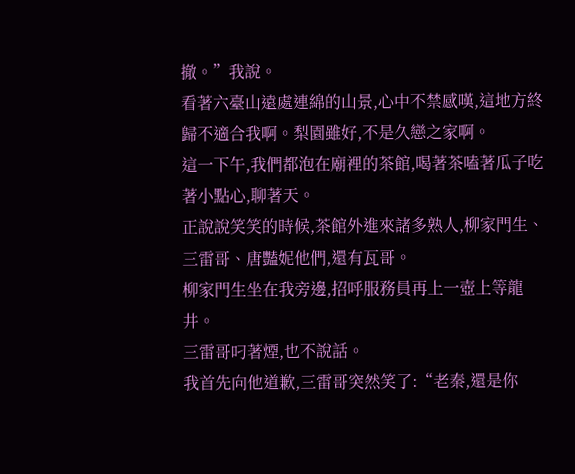撤。”我說。
看著六臺山遠處連綿的山景,心中不禁感嘆,這地方終歸不適合我啊。梨園雖好,不是久戀之家啊。
這一下午,我們都泡在廟裡的茶館,喝著茶嗑著瓜子吃著小點心,聊著天。
正說說笑笑的時候,茶館外進來諸多熟人,柳家門生、三雷哥、唐豔妮他們,還有瓦哥。
柳家門生坐在我旁邊,招呼服務員再上一壺上等龍井。
三雷哥叼著煙,也不說話。
我首先向他道歉,三雷哥突然笑了:“老秦,還是你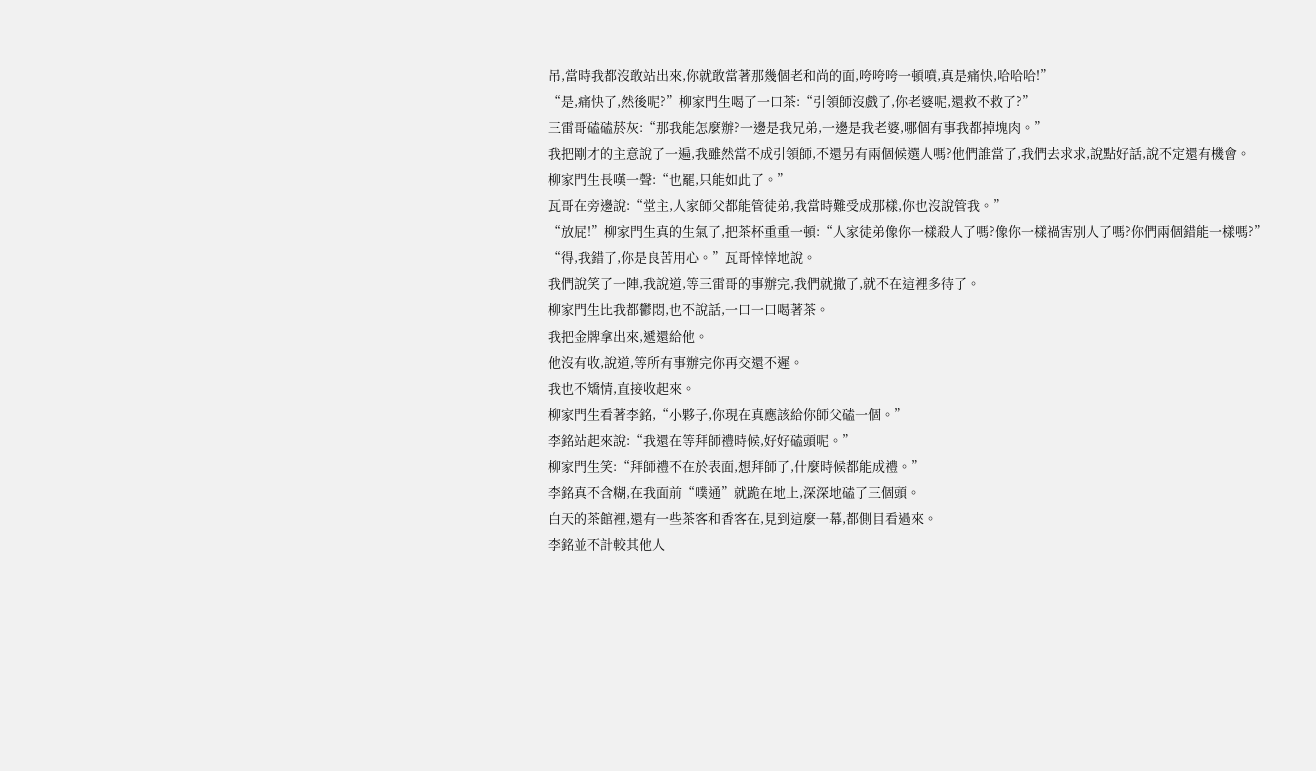吊,當時我都沒敢站出來,你就敢當著那幾個老和尚的面,咵咵咵一頓噴,真是痛快,哈哈哈!”
“是,痛快了,然後呢?”柳家門生喝了一口茶:“引領師沒戲了,你老婆呢,還救不救了?”
三雷哥磕磕菸灰:“那我能怎麼辦?一邊是我兄弟,一邊是我老婆,哪個有事我都掉塊肉。”
我把剛才的主意說了一遍,我雖然當不成引領師,不還另有兩個候選人嗎?他們誰當了,我們去求求,說點好話,說不定還有機會。
柳家門生長嘆一聲:“也罷,只能如此了。”
瓦哥在旁邊說:“堂主,人家師父都能管徒弟,我當時難受成那樣,你也沒說管我。”
“放屁!”柳家門生真的生氣了,把茶杯重重一頓:“人家徒弟像你一樣殺人了嗎?像你一樣禍害別人了嗎?你們兩個錯能一樣嗎?”
“得,我錯了,你是良苦用心。”瓦哥悻悻地說。
我們說笑了一陣,我說道,等三雷哥的事辦完,我們就撤了,就不在這裡多待了。
柳家門生比我都鬱悶,也不說話,一口一口喝著茶。
我把金牌拿出來,遞還給他。
他沒有收,說道,等所有事辦完你再交還不遲。
我也不矯情,直接收起來。
柳家門生看著李銘,“小夥子,你現在真應該給你師父磕一個。”
李銘站起來說:“我還在等拜師禮時候,好好磕頭呢。”
柳家門生笑:“拜師禮不在於表面,想拜師了,什麼時候都能成禮。”
李銘真不含糊,在我面前“噗通”就跪在地上,深深地磕了三個頭。
白天的茶館裡,還有一些茶客和香客在,見到這麼一幕,都側目看過來。
李銘並不計較其他人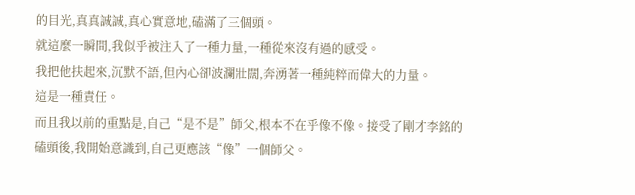的目光,真真誠誠,真心實意地,磕滿了三個頭。
就這麼一瞬間,我似乎被注入了一種力量,一種從來沒有過的感受。
我把他扶起來,沉默不語,但內心卻波瀾壯闊,奔湧著一種純粹而偉大的力量。
這是一種責任。
而且我以前的重點是,自己“是不是”師父,根本不在乎像不像。接受了剛才李銘的磕頭後,我開始意識到,自己更應該“像”一個師父。